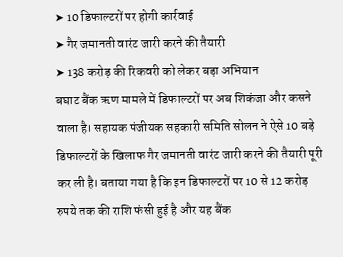➤ 10 डिफाल्टरों पर होगी कार्रवाई
➤ गैर जमानती वारंट जारी करने की तैयारी
➤ 138 करोड़ की रिकवरी को लेकर बड़ा अभियान
बघाट बैंक ऋण मामले में डिफाल्टरों पर अब शिकंजा और कसने वाला है। सहायक पंजीयक सहकारी समिति सोलन ने ऐसे 10 बड़े डिफाल्टरों के खिलाफ गैर जमानती वारंट जारी करने की तैयारी पूरी कर ली है। बताया गया है कि इन डिफाल्टरों पर 10 से 12 करोड़ रुपये तक की राशि फंसी हुई है और यह बैंक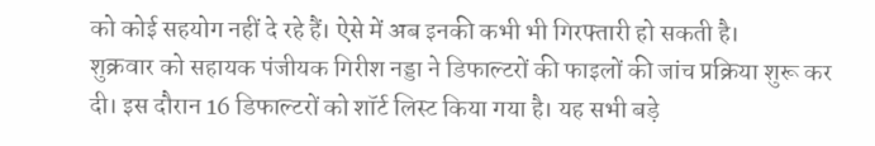को कोई सहयोग नहीं दे रहे हैं। ऐसे में अब इनकी कभी भी गिरफ्तारी हो सकती है।
शुक्रवार को सहायक पंजीयक गिरीश नड्डा ने डिफाल्टरों की फाइलों की जांच प्रक्रिया शुरू कर दी। इस दौरान 16 डिफाल्टरों को शॉर्ट लिस्ट किया गया है। यह सभी बड़े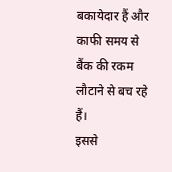बकायेदार हैं और काफी समय से बैंक की रकम लौटाने से बच रहे हैं।
इससे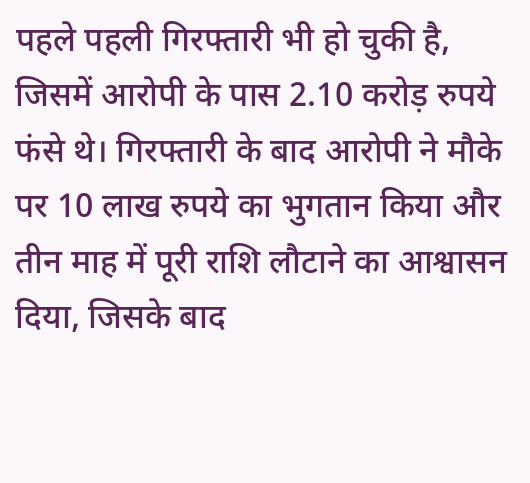पहले पहली गिरफ्तारी भी हो चुकी है, जिसमें आरोपी के पास 2.10 करोड़ रुपये फंसे थे। गिरफ्तारी के बाद आरोपी ने मौके पर 10 लाख रुपये का भुगतान किया और तीन माह में पूरी राशि लौटाने का आश्वासन दिया, जिसके बाद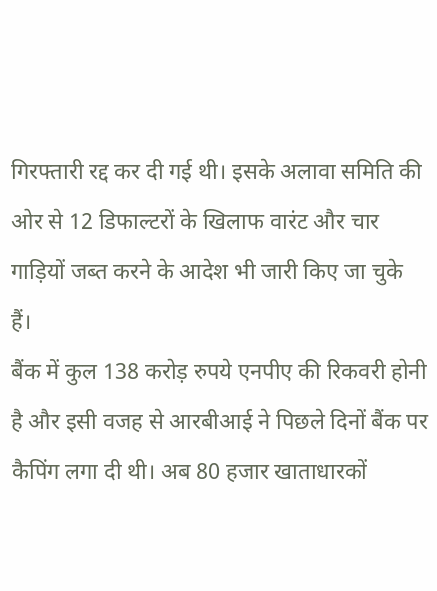गिरफ्तारी रद्द कर दी गई थी। इसके अलावा समिति की ओर से 12 डिफाल्टरों के खिलाफ वारंट और चार गाड़ियों जब्त करने के आदेश भी जारी किए जा चुके हैं।
बैंक में कुल 138 करोड़ रुपये एनपीए की रिकवरी होनी है और इसी वजह से आरबीआई ने पिछले दिनों बैंक पर कैपिंग लगा दी थी। अब 80 हजार खाताधारकों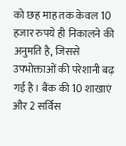को छह माह तक केवल 10 हजार रुपये ही निकालने की अनुमति है, जिससे उपभोक्ताओं की परेशानी बढ़ गई है। बैंक की 10 शाखाएं और 2 सर्विस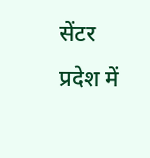सेंटर प्रदेश में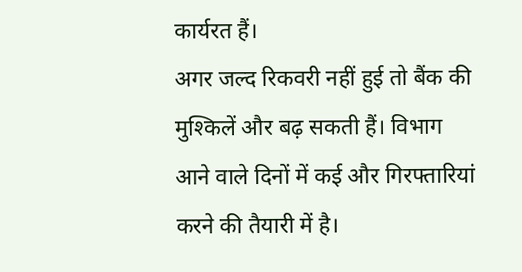कार्यरत हैं।
अगर जल्द रिकवरी नहीं हुई तो बैंक की मुश्किलें और बढ़ सकती हैं। विभाग आने वाले दिनों में कई और गिरफ्तारियां करने की तैयारी में है।